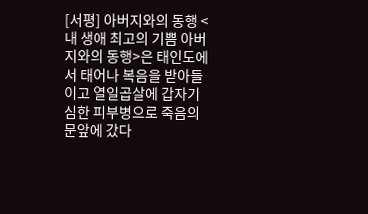[서평] 아버지와의 동행 <내 생애 최고의 기쁨 아버지와의 동행>은 태인도에서 태어나 복음을 받아들이고 열일곱살에 갑자기 심한 피부병으로 죽음의 문앞에 갔다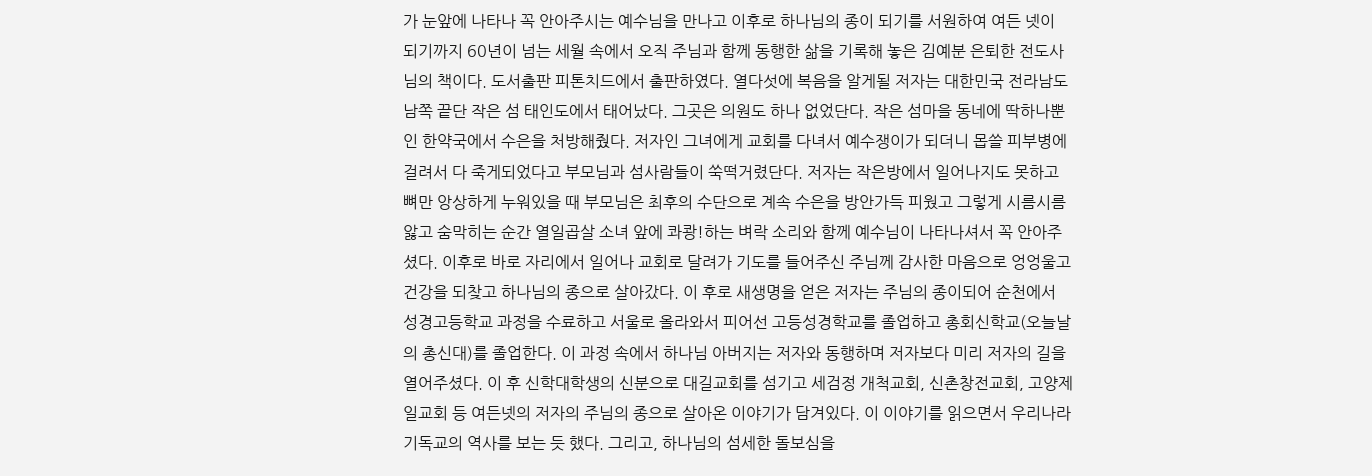가 눈앞에 나타나 꼭 안아주시는 예수님을 만나고 이후로 하나님의 종이 되기를 서원하여 여든 넷이 되기까지 60년이 넘는 세월 속에서 오직 주님과 함께 동행한 삶을 기록해 놓은 김예분 은퇴한 전도사님의 책이다. 도서출판 피톤치드에서 출판하였다. 열다섯에 복음을 알게될 저자는 대한민국 전라남도 남쪽 끝단 작은 섬 태인도에서 태어났다. 그곳은 의원도 하나 없었단다. 작은 섬마을 동네에 딱하나뿐인 한약국에서 수은을 처방해줬다. 저자인 그녀에게 교회를 다녀서 예수쟁이가 되더니 몹쓸 피부병에 걸려서 다 죽게되었다고 부모님과 섬사람들이 쑥떡거렸단다. 저자는 작은방에서 일어나지도 못하고 뼈만 앙상하게 누워있을 때 부모님은 최후의 수단으로 계속 수은을 방안가득 피웠고 그렇게 시름시름 앓고 숨막히는 순간 열일곱살 소녀 앞에 콰쾅!하는 벼락 소리와 함께 예수님이 나타나셔서 꼭 안아주셨다. 이후로 바로 자리에서 일어나 교회로 달려가 기도를 들어주신 주님께 감사한 마음으로 엉엉울고 건강을 되찾고 하나님의 종으로 살아갔다. 이 후로 새생명을 얻은 저자는 주님의 종이되어 순천에서 성경고등학교 과정을 수료하고 서울로 올라와서 피어선 고등성경학교를 졸업하고 총회신학교(오늘날의 총신대)를 졸업한다. 이 과정 속에서 하나님 아버지는 저자와 동행하며 저자보다 미리 저자의 길을 열어주셨다. 이 후 신학대학생의 신분으로 대길교회를 섬기고 세검정 개척교회, 신촌창전교회, 고양제일교회 등 여든넷의 저자의 주님의 종으로 살아온 이야기가 담겨있다. 이 이야기를 읽으면서 우리나라 기독교의 역사를 보는 듯 했다. 그리고, 하나님의 섬세한 돌보심을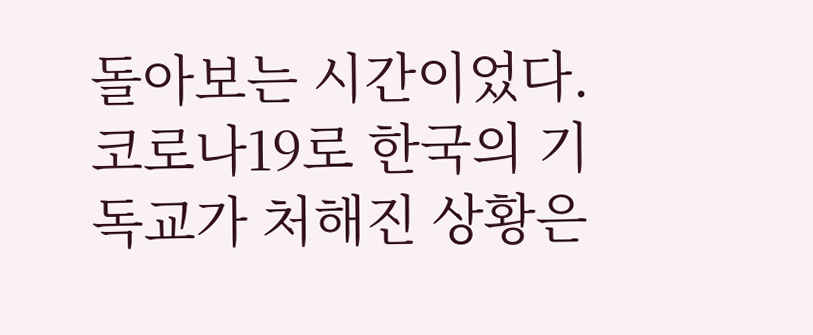돌아보는 시간이었다. 코로나19로 한국의 기독교가 처해진 상황은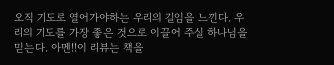오직 기도로 열어가야하는 우리의 길임을 느낀다. 우리의 기도를 가장 좋은 것으로 이끌어 주실 하나님을 믿는다. 아멘!!이 리뷰는 책을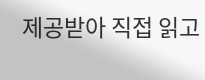제공받아 직접 읽고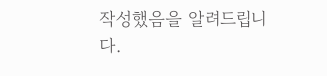작성했음을 알려드립니다.